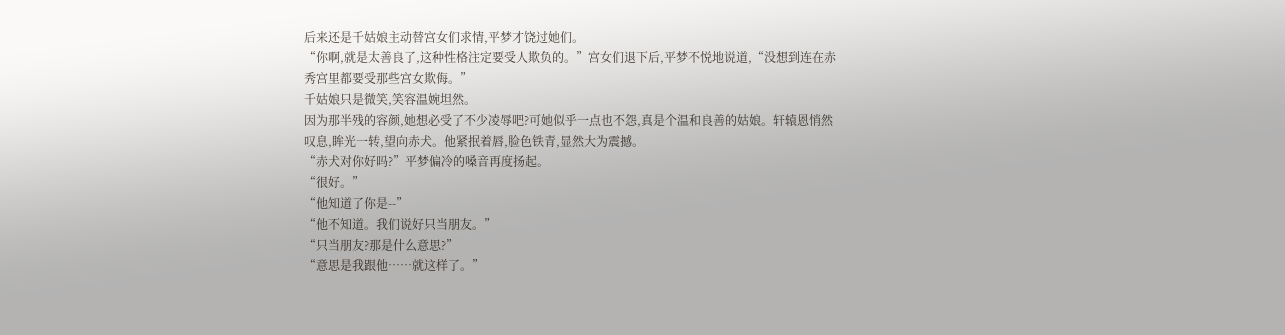后来还是千姑娘主动替宫女们求情,平梦才饶过她们。
“你啊,就是太善良了,这种性格注定要受人欺负的。”宫女们退下后,平梦不悦地说道,“没想到连在赤秀宫里都要受那些宫女欺侮。”
千姑娘只是微笑,笑容温婉坦然。
因为那半残的容颜,她想必受了不少凌辱吧?可她似乎一点也不怨,真是个温和良善的姑娘。轩辕恩悄然叹息,眸光一转,望向赤犬。他紧抿着唇,脸色铁青,显然大为震撼。
“赤犬对你好吗?”平梦偏冷的嗓音再度扬起。
“很好。”
“他知道了你是--”
“他不知道。我们说好只当朋友。”
“只当朋友?那是什么意思?”
“意思是我跟他……就这样了。”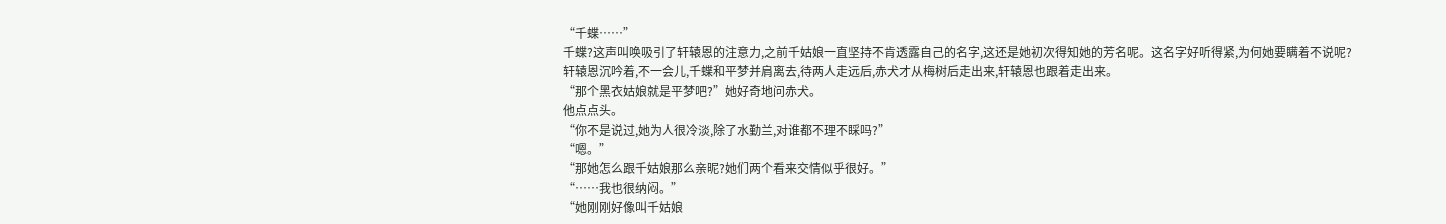“千蝶……”
千蝶?这声叫唤吸引了轩辕恩的注意力,之前千姑娘一直坚持不肯透露自己的名字,这还是她初次得知她的芳名呢。这名字好听得紧,为何她要瞒着不说呢?
轩辕恩沉吟着,不一会儿,千蝶和平梦并肩离去,待两人走远后,赤犬才从梅树后走出来,轩辕恩也跟着走出来。
“那个黑衣姑娘就是平梦吧?”她好奇地问赤犬。
他点点头。
“你不是说过,她为人很冷淡,除了水勤兰,对谁都不理不睬吗?”
“嗯。”
“那她怎么跟千姑娘那么亲昵?她们两个看来交情似乎很好。”
“……我也很纳闷。”
“她刚刚好像叫千姑娘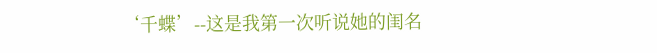‘千蝶’--这是我第一次听说她的闺名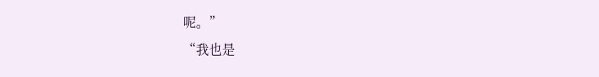呢。”
“我也是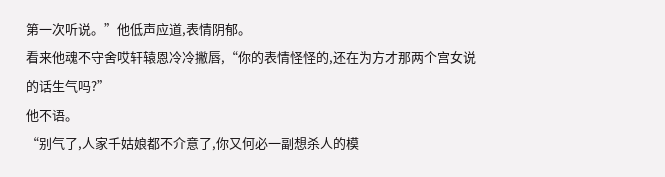第一次听说。”他低声应道,表情阴郁。
看来他魂不守舍哎轩辕恩冷冷撇唇,“你的表情怪怪的,还在为方才那两个宫女说的话生气吗?”
他不语。
“别气了,人家千姑娘都不介意了,你又何必一副想杀人的模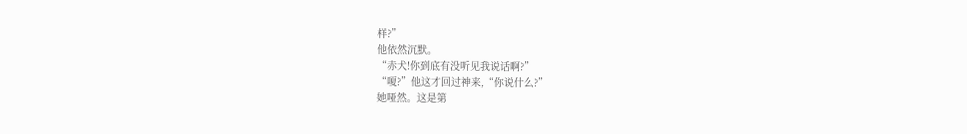样?”
他依然沉默。
“赤犬!你到底有没听见我说话啊?”
“嗄?”他这才回过神来,“你说什么?”
她哑然。这是第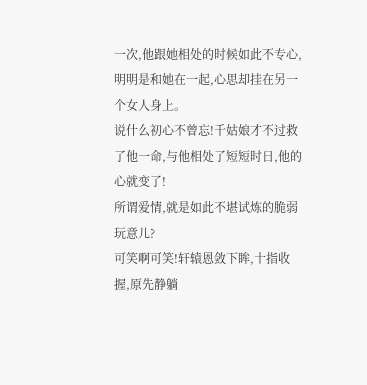一次,他跟她相处的时候如此不专心,明明是和她在一起,心思却挂在另一个女人身上。
说什么初心不曾忘!千姑娘才不过救了他一命,与他相处了短短时日,他的心就变了!
所谓爱情,就是如此不堪试炼的脆弱玩意儿?
可笑啊可笑!轩辕恩敛下眸,十指收握,原先静躺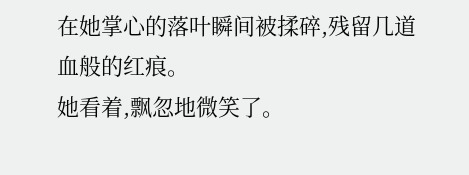在她掌心的落叶瞬间被揉碎,残留几道血般的红痕。
她看着,飘忽地微笑了。